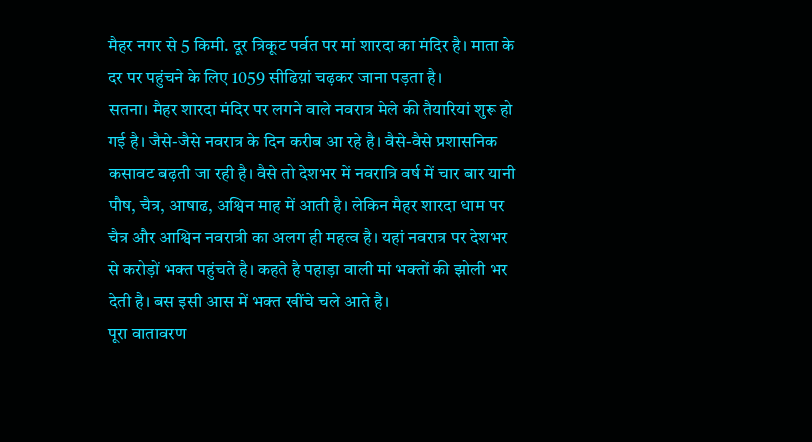मैहर नगर से 5 किमी. दूर त्रिकूट पर्वत पर मां शारदा का मंदिर है। माता के दर पर पहुंचने के लिए 1059 सीढिय़ां चढ़कर जाना पड़ता है।
सतना। मैहर शारदा मंदिर पर लगने वाले नवरात्र मेले की तैयारियां शुरू हो गई है। जैसे-जैसे नवरात्र के दिन करीब आ रहे है। वैसे-वैसे प्रशासनिक कसावट बढ़ती जा रही है। वैसे तो देशभर में नवरात्रि वर्ष में चार बार यानी पौष, चैत्र, आषाढ, अश्विन माह में आती है। लेकिन मैहर शारदा धाम पर चैत्र और आश्विन नवरात्री का अलग ही महत्व है। यहां नवरात्र पर देशभर से करोड़ों भक्त पहुंचते है। कहते है पहाड़ा वाली मां भक्तों की झोली भर देती है। बस इसी आस में भक्त खींचे चले आते है।
पूरा वातावरण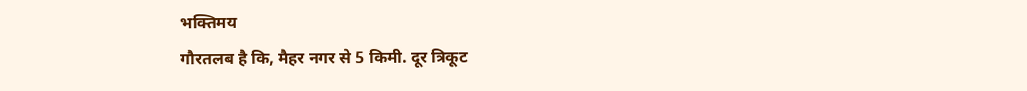भक्तिमय
गौरतलब है कि, मैहर नगर से 5 किमी. दूर त्रिकूट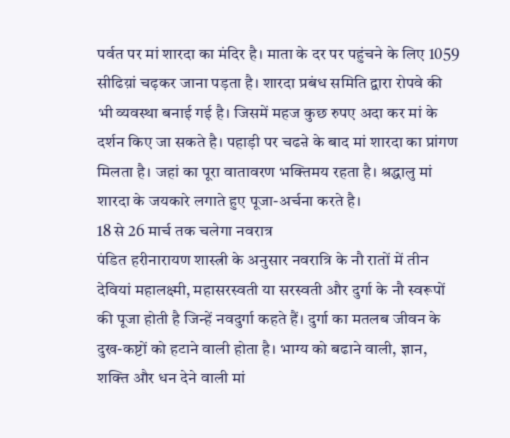पर्वत पर मां शारदा का मंदिर है। माता के दर पर पहुंचने के लिए 1059 सीढिय़ां चढ़कर जाना पड़ता है। शारदा प्रबंध समिति द्वारा रोपवे की भी व्यवस्था बनाई गई है। जिसमें महज कुछ रुपए अदा कर मां के दर्शन किए जा सकते है। पहाड़ी पर चढऩे के बाद मां शारदा का प्रांगण मिलता है। जहां का पूरा वातावरण भक्तिमय रहता है। श्रद्धालु मां शारदा के जयकारे लगाते हुए पूजा-अर्चना करते है।
18 से 26 मार्च तक चलेगा नवरात्र
पंडित हरीनारायण शास्त्री के अनुसार नवरात्रि के नौ रातों में तीन देवियां महालक्ष्मी, महासरस्वती या सरस्वती और दुर्गा के नौ स्वरूपों की पूजा होती है जिन्हें नवदुर्गा कहते हैं। दुर्गा का मतलब जीवन के दुख-कष्टों को हटाने वाली होता है। भाग्य को बढाने वाली, ज्ञान, शक्ति और धन देने वाली मां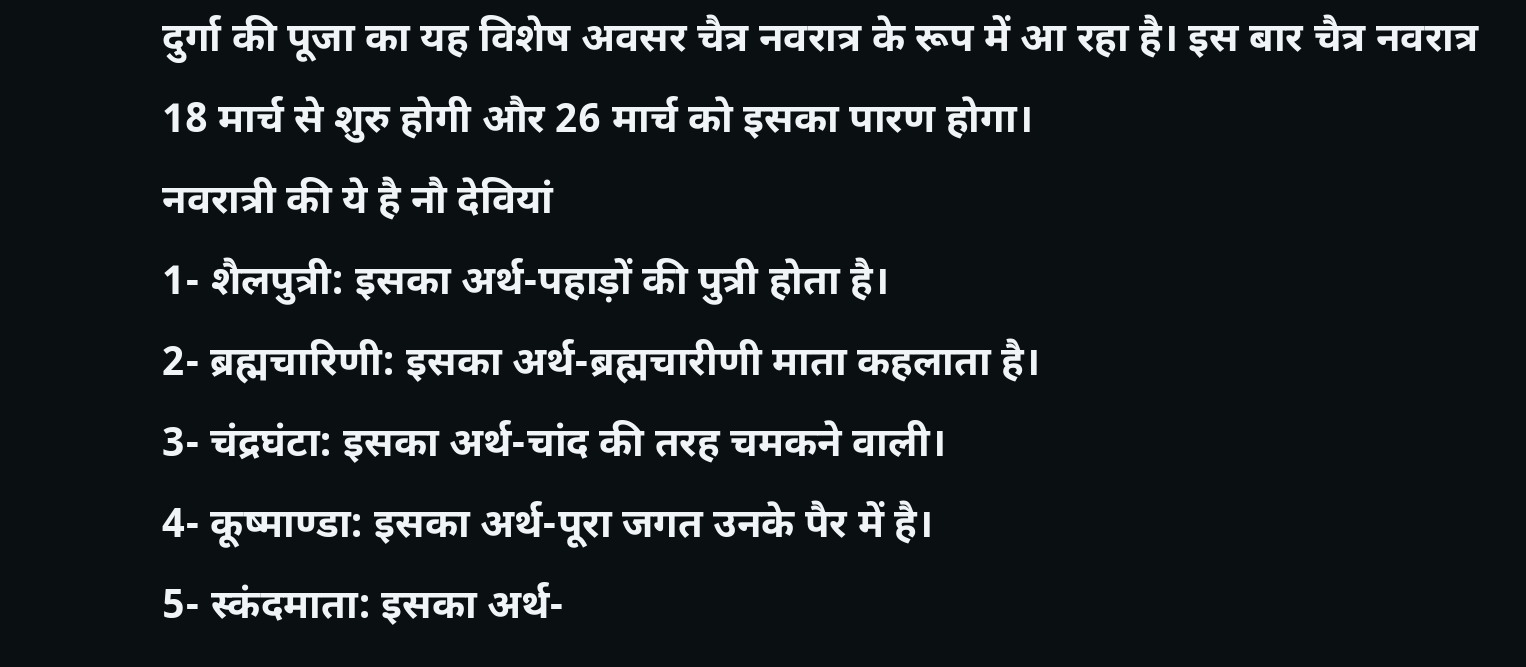दुर्गा की पूजा का यह विशेष अवसर चैत्र नवरात्र के रूप में आ रहा है। इस बार चैत्र नवरात्र 18 मार्च से शुरु होगी और 26 मार्च को इसका पारण होगा।
नवरात्री की ये है नौ देवियां
1- शैलपुत्री: इसका अर्थ-पहाड़ों की पुत्री होता है।
2- ब्रह्मचारिणी: इसका अर्थ-ब्रह्मचारीणी माता कहलाता है।
3- चंद्रघंटा: इसका अर्थ-चांद की तरह चमकने वाली।
4- कूष्माण्डा: इसका अर्थ-पूरा जगत उनके पैर में है।
5- स्कंदमाता: इसका अर्थ-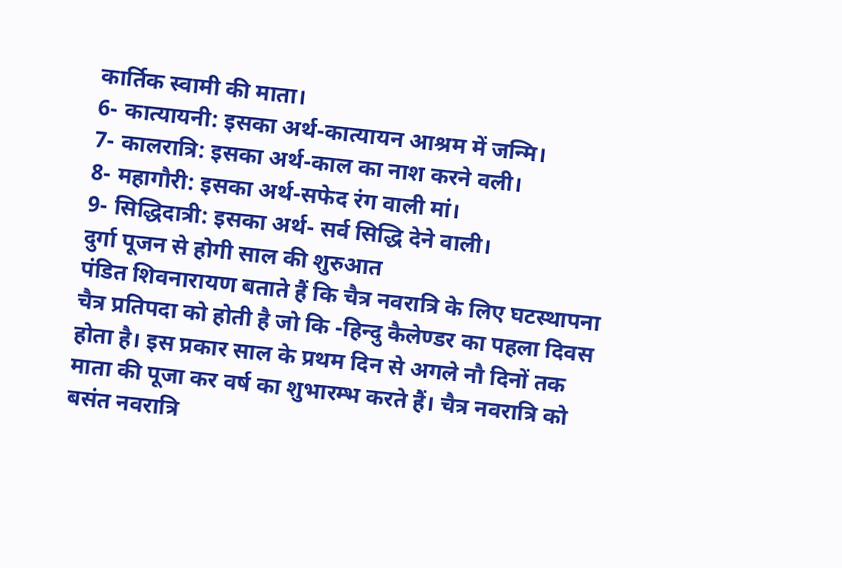कार्तिक स्वामी की माता।
6- कात्यायनी: इसका अर्थ-कात्यायन आश्रम में जन्मि।
7- कालरात्रि: इसका अर्थ-काल का नाश करने वली।
8- महागौरी: इसका अर्थ-सफेद रंग वाली मां।
9- सिद्धिदात्री: इसका अर्थ- सर्व सिद्धि देने वाली।
दुर्गा पूजन से होगी साल की शुरुआत
पंडित शिवनारायण बताते हैं कि चैत्र नवरात्रि के लिए घटस्थापना चैत्र प्रतिपदा को होती है जो कि -हिन्दु कैलेण्डर का पहला दिवस होता है। इस प्रकार साल के प्रथम दिन से अगले नौ दिनों तक माता की पूजा कर वर्ष का शुभारम्भ करते हैं। चैत्र नवरात्रि को बसंत नवरात्रि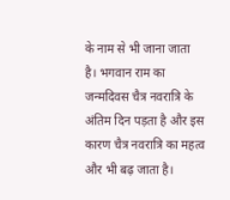के नाम से भी जाना जाता है। भगवान राम का जन्मदिवस चैत्र नवरात्रि के अंतिम दिन पड़ता है और इस कारण चैत्र नवरात्रि का महत्व और भी बढ़ जाता है।